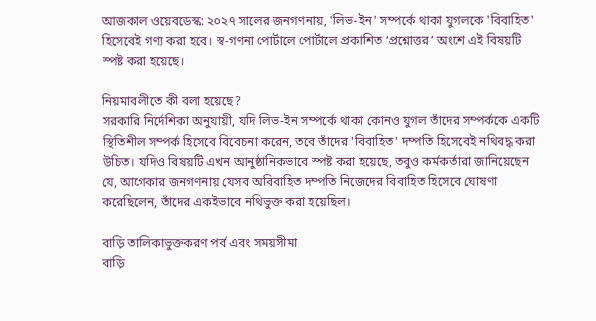আজকাল ওয়েবডেস্ক: ২০২৭ সালের জনগণনায়, 'লিভ-ইন' সম্পর্কে থাকা যুগলকে 'বিবাহিত' হিসেবেই গণ্য করা হবে। স্ব-গণনা পোর্টালে পোর্টালে প্রকাশিত ‘প্রশ্নোত্তর’ অংশে এই বিষয়টি স্পষ্ট করা হয়েছে।

নিয়মাবলীতে কী বলা হয়েছে?
সরকারি নির্দেশিকা অনুযায়ী, যদি লিভ-ইন সম্পর্কে থাকা কোনও যুগল তাঁদের সম্পর্ককে একটি স্থিতিশীল সম্পর্ক হিসেবে বিবেচনা করেন, তবে তাঁদের 'বিবাহিত' দম্পতি হিসেবেই নথিবদ্ধ করা উচিত। যদিও বিষয়টি এখন আনুষ্ঠানিকভাবে স্পষ্ট করা হয়েছে, তবুও কর্মকর্তারা জানিয়েছেন যে, আগেকার জনগণনায় যেসব অবিবাহিত দম্পতি নিজেদের বিবাহিত হিসেবে ঘোষণা করেছিলেন, তাঁদের একইভাবে নথিভুক্ত করা হয়েছিল।

বাড়ি তালিকাভুক্তকরণ পর্ব এবং সময়সীমা
বাড়ি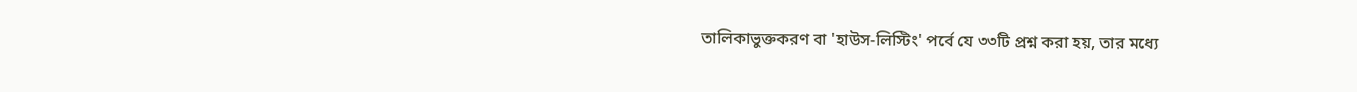তালিকাভুক্তকরণ বা 'হাউস-লিস্টিং' পর্বে যে ৩৩টি প্রশ্ন করা হয়, তার মধ্যে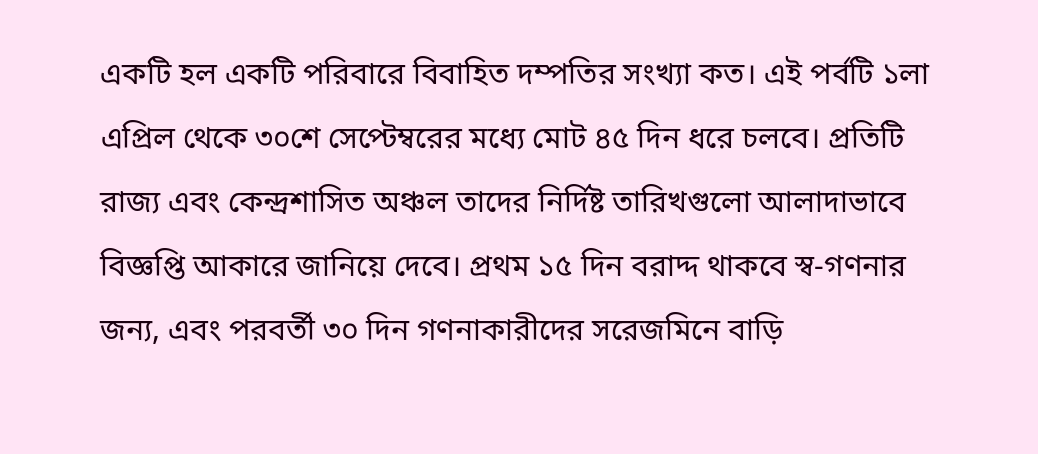একটি হল একটি পরিবারে বিবাহিত দম্পতির সংখ্যা কত। এই পর্বটি ১লা এপ্রিল থেকে ৩০শে সেপ্টেম্বরের মধ্যে মোট ৪৫ দিন ধরে চলবে। প্রতিটি রাজ্য এবং কেন্দ্রশাসিত অঞ্চল তাদের নির্দিষ্ট তারিখগুলো আলাদাভাবে বিজ্ঞপ্তি আকারে জানিয়ে দেবে। প্রথম ১৫ দিন বরাদ্দ থাকবে স্ব-গণনার জন্য, এবং পরবর্তী ৩০ দিন গণনাকারীদের সরেজমিনে বাড়ি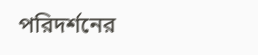পরিদর্শনের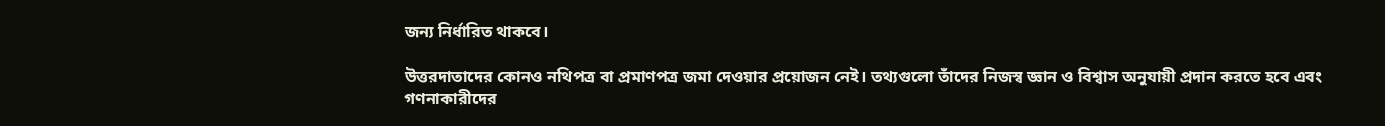জন্য নির্ধারিত থাকবে।

উত্তরদাতাদের কোনও নথিপত্র বা প্রমাণপত্র জমা দেওয়ার প্রয়োজন নেই। তথ্যগুলো তাঁদের নিজস্ব জ্ঞান ও বিশ্বাস অনুযায়ী প্রদান করতে হবে এবং গণনাকারীদের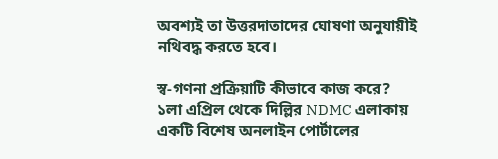অবশ্যই তা উত্তরদাতাদের ঘোষণা অনুযায়ীই নথিবদ্ধ করতে হবে।

স্ব-গণনা প্রক্রিয়াটি কীভাবে কাজ করে?
১লা এপ্রিল থেকে দিল্লির NDMC এলাকায় একটি বিশেষ অনলাইন পোর্টালের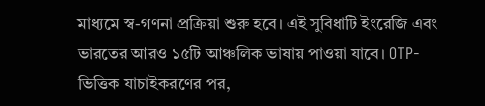মাধ্যমে স্ব-গণনা প্রক্রিয়া শুরু হবে। এই সুবিধাটি ইংরেজি এবং ভারতের আরও ১৫টি আঞ্চলিক ভাষায় পাওয়া যাবে। OTP-ভিত্তিক যাচাইকরণের পর,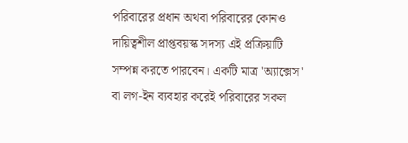পরিবারের প্রধান অথবা পরিবারের কোনও দায়িত্বশীল প্রাপ্তবয়স্ক সদস্য এই প্রক্রিয়াটি সম্পন্ন করতে পারবেন। একটি মাত্র 'অ্যাক্সেস' বা লগ-ইন ব্যবহার করেই পরিবারের সকল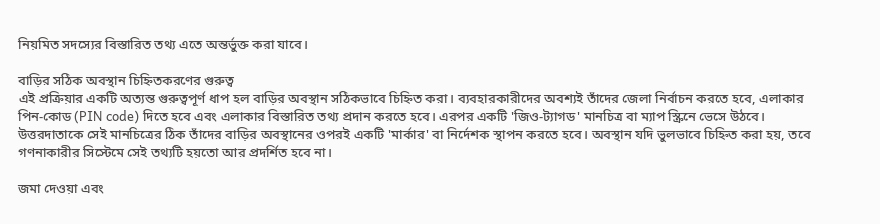নিয়মিত সদস্যের বিস্তারিত তথ্য এতে অন্তর্ভুক্ত করা যাবে।

বাড়ির সঠিক অবস্থান চিহ্নিতকরণের গুরুত্ব
এই প্রক্রিয়ার একটি অত্যন্ত গুরুত্বপূর্ণ ধাপ হল বাড়ির অবস্থান সঠিকভাবে চিহ্নিত করা। ব্যবহারকারীদের অবশ্যই তাঁদের জেলা নির্বাচন করতে হবে, এলাকার পিন-কোড (PIN code) দিতে হবে এবং এলাকার বিস্তারিত তথ্য প্রদান করতে হবে। এরপর একটি 'জিও-ট্যাগড' মানচিত্র বা ম্যাপ স্ক্রিনে ভেসে উঠবে। উত্তরদাতাকে সেই মানচিত্রের ঠিক তাঁদের বাড়ির অবস্থানের ওপরই একটি 'মার্কার' বা নির্দেশক স্থাপন করতে হবে। অবস্থান যদি ভুলভাবে চিহ্নিত করা হয়, তবে গণনাকারীর সিস্টেমে সেই তথ্যটি হয়তো আর প্রদর্শিত হবে না।

জমা দেওয়া এবং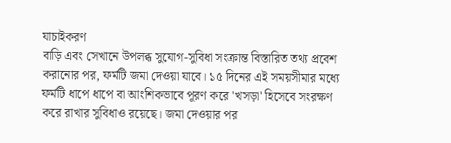যাচাইকরণ
বাড়ি এবং সেখানে উপলব্ধ সুযোগ-সুবিধা সংক্রান্ত বিস্তারিত তথ্য প্রবেশ করানোর পর, ফর্মটি জমা দেওয়া যাবে। ১৫ দিনের এই সময়সীমার মধ্যে ফর্মটি ধাপে ধাপে বা আংশিকভাবে পূরণ করে 'খসড়া' হিসেবে সংরক্ষণ করে রাখার সুবিধাও রয়েছে। জমা দেওয়ার পর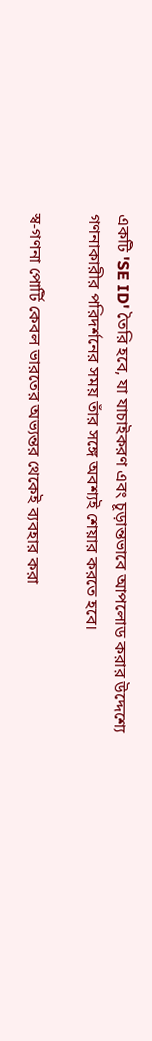একটি 'SE ID' তৈরি হবে, যা যাচাইকরণ এবং চূড়ান্তভাবে আপলোড করার উদ্দেশ্যে গণনাকারীর পরিদর্শনের সময় তাঁর সঙ্গে অবশ্যই শেয়ার করতে হবে।

স্ব-গণনা পোর্টি কেবল ভারতের অভ্যন্তর থেকেই ব্যবহার করা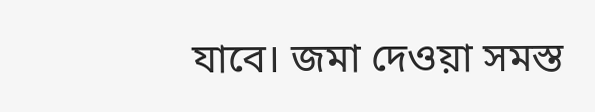যাবে। জমা দেওয়া সমস্ত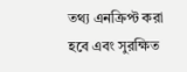তথ্য এনক্রিপ্ট করা হবে এবং সুরক্ষিত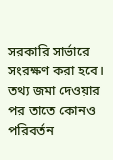সরকারি সার্ভারে সংরক্ষণ করা হবে। তথ্য জমা দেওয়ার পর তাতে কোনও পরিবর্তন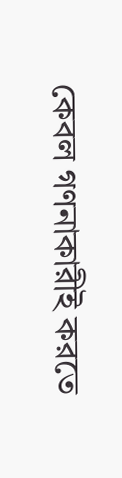কেবল গণনাকারীই করতে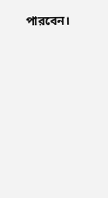পারবেন।